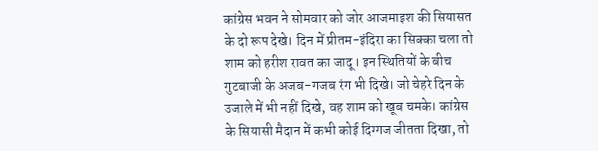कांग्रेस भवन ने सोमवार को जोर आजमाइश की सियासत के दो रूप देखे। दिन में प्रीतम-इंदिरा का सिक्का चला तो शाम को हरीश रावत का जादू। इन स्थितियों के बीच गुटबाजी के अजब-गजब रंग भी दिखे। जो चेहरे दिन के उजाले में भी नहीं दिखे, वह शाम को खूब चमके। कांग्रेस के सियासी मैदान में कभी कोई दिग्गज जीतता दिखा, तो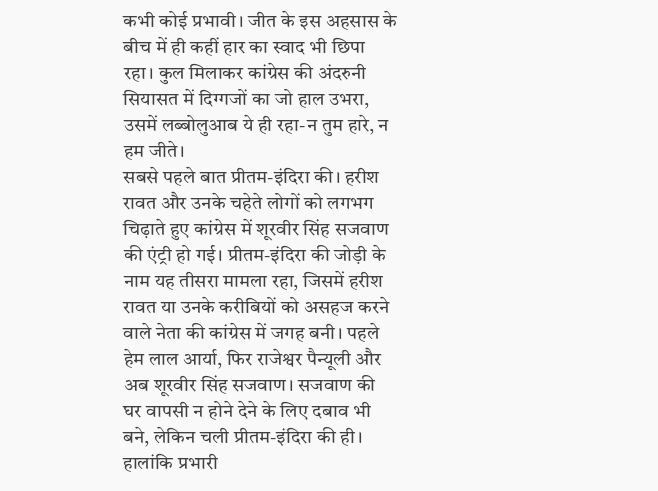कभी कोई प्रभावी। जीत के इस अहसास के बीच में ही कहीं हार का स्वाद भी छिपा रहा। कुल मिलाकर कांग्रेस की अंदरुनी सियासत में दिग्गजों का जो हाल उभरा, उसमें लब्बोलुआब ये ही रहा-न तुम हारे, न हम जीते।
सबसे पहले बात प्रीतम-इंदिरा की। हरीश रावत और उनके चहेते लोगों को लगभग चिढ़ाते हुए कांग्रेस में शूरवीर सिंह सजवाण की एंट्री हो गई। प्रीतम-इंदिरा की जोड़ी के नाम यह तीसरा मामला रहा, जिसमें हरीश रावत या उनके करीबियों को असहज करने वाले नेता की कांग्रेस में जगह बनी। पहले हेम लाल आर्या, फिर राजेश्वर पैन्यूली और अब शूरवीर सिंह सजवाण। सजवाण की घर वापसी न होने देने के लिए दबाव भी बने, लेकिन चली प्रीतम-इंदिरा की ही। हालांकि प्रभारी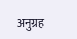अनुग्रह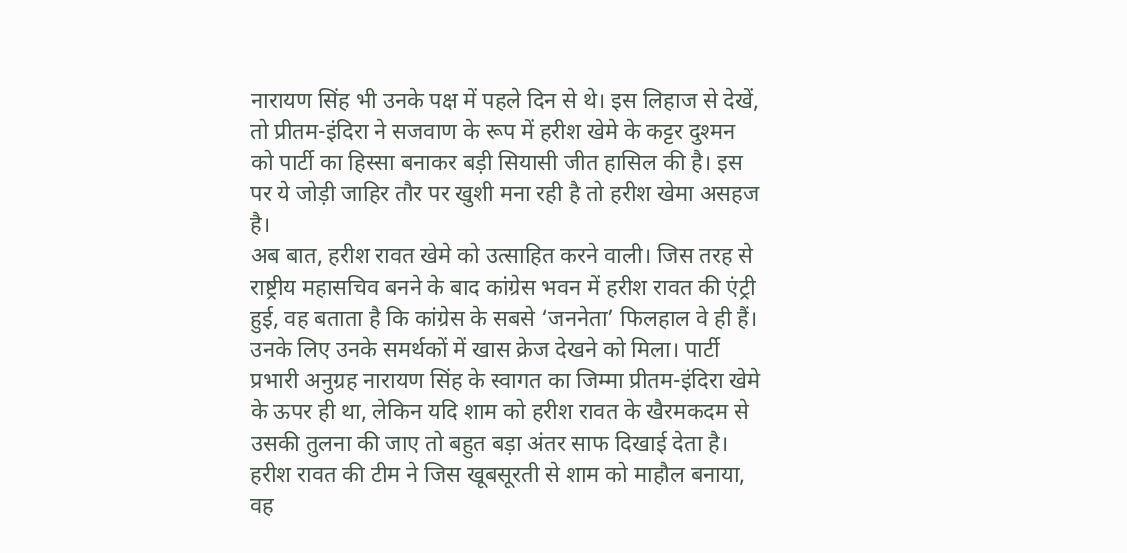नारायण सिंह भी उनके पक्ष में पहले दिन से थे। इस लिहाज से देखें, तो प्रीतम-इंदिरा ने सजवाण के रूप में हरीश खेमे के कट्टर दुश्मन को पार्टी का हिस्सा बनाकर बड़ी सियासी जीत हासिल की है। इस पर ये जोड़ी जाहिर तौर पर खुशी मना रही है तो हरीश खेमा असहज है।
अब बात, हरीश रावत खेमे को उत्साहित करने वाली। जिस तरह से राष्ट्रीय महासचिव बनने के बाद कांग्रेस भवन में हरीश रावत की एंट्री हुई, वह बताता है कि कांग्रेस के सबसे ‘जननेता’ फिलहाल वे ही हैं। उनके लिए उनके समर्थकों में खास क्रेज देखने को मिला। पार्टी प्रभारी अनुग्रह नारायण सिंह के स्वागत का जिम्मा प्रीतम-इंदिरा खेमे के ऊपर ही था, लेकिन यदि शाम को हरीश रावत के खैरमकदम से उसकी तुलना की जाए तो बहुत बड़ा अंतर साफ दिखाई देता है। हरीश रावत की टीम ने जिस खूबसूरती से शाम को माहौल बनाया, वह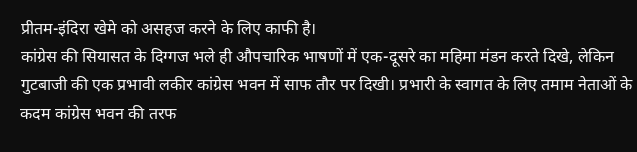प्रीतम-इंदिरा खेमे को असहज करने के लिए काफी है।
कांग्रेस की सियासत के दिग्गज भले ही औपचारिक भाषणों में एक-दूसरे का महिमा मंडन करते दिखे, लेकिन गुटबाजी की एक प्रभावी लकीर कांग्रेस भवन में साफ तौर पर दिखी। प्रभारी के स्वागत के लिए तमाम नेताओं के कदम कांग्रेस भवन की तरफ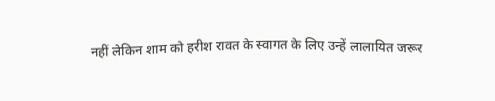नहीं लेकिन शाम को हरीश रावत के स्वागत के लिए उन्हें लालायित जरूर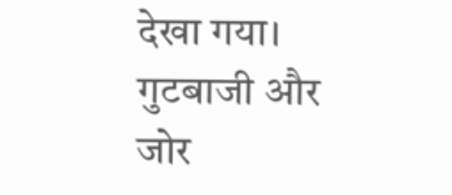देखा गया। गुटबाजी और जोर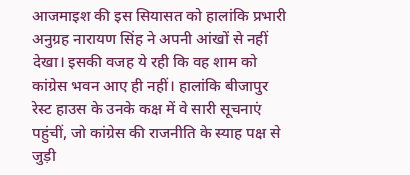आजमाइश की इस सियासत को हालांकि प्रभारी अनुग्रह नारायण सिंह ने अपनी आंखों से नहीं देखा। इसकी वजह ये रही कि वह शाम को कांग्रेस भवन आए ही नहीं। हालांकि बीजापुर रेस्ट हाउस के उनके कक्ष में वे सारी सूचनाएं पहुंचीं, जो कांग्रेस की राजनीति के स्याह पक्ष से जुड़ी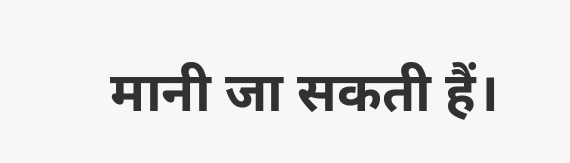मानी जा सकती हैं।